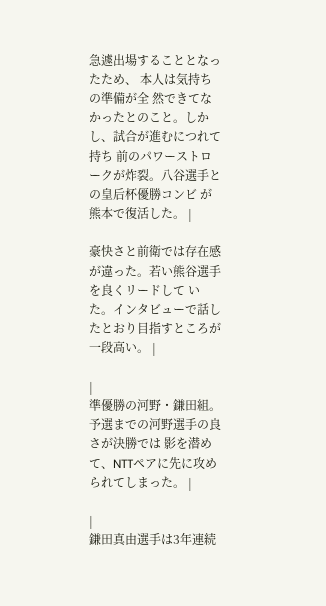急遽出場することとなったため、 本人は気持ちの準備が全 然できてなかったとのこと。しかし、試合が進むにつれて持ち 前のパワーストロークが炸裂。八谷選手との皇后杯優勝コンビ が熊本で復活した。 |

豪快さと前衛では存在感が違った。若い熊谷選手を良くリードして いた。インタビューで話したとおり目指すところが一段高い。 |

|
準優勝の河野・鎌田組。予選までの河野選手の良さが決勝では 影を潜めて、NTTペアに先に攻められてしまった。 |

|
鎌田真由選手は3年連続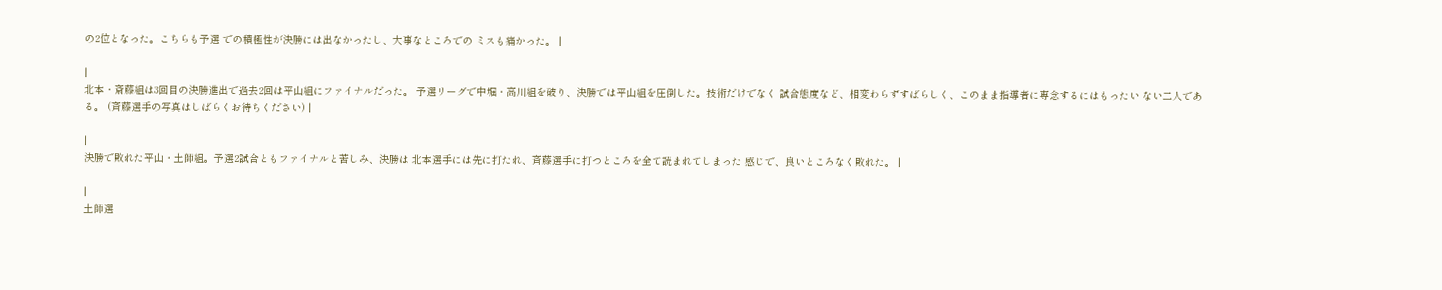の2位となった。こちらも予選 での積極性が決勝には出なかったし、大事なところでの ミスも痛かった。 |

|
北本・斎藤組は3回目の決勝進出で過去2回は平山組にファイナルだった。 予選リーグで中堀・高川組を破り、決勝では平山組を圧倒した。技術だけでなく 試合態度など、相変わらずすばらしく、このまま指導者に専念するにはもったい ない二人である。 (斉藤選手の写真はしばらくお待ちください) |

|
決勝で敗れた平山・土師組。予選2試合ともファイナルと苦しみ、決勝は 北本選手には先に打たれ、斉藤選手に打つところを全て読まれてしまった 感じで、良いところなく敗れた。 |

|
土師選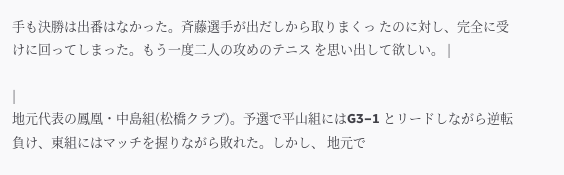手も決勝は出番はなかった。斉藤選手が出だしから取りまくっ たのに対し、完全に受けに回ってしまった。もう一度二人の攻めのテニス を思い出して欲しい。 |

|
地元代表の鳳凰・中島組(松橋クラブ)。予選で平山組にはG3−1 とリードしながら逆転負け、東組にはマッチを握りながら敗れた。しかし、 地元で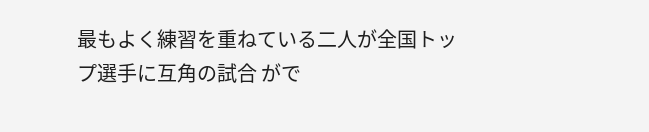最もよく練習を重ねている二人が全国トップ選手に互角の試合 がで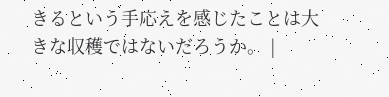きるという手応えを感じたことは大きな収穫ではないだろうか。 |